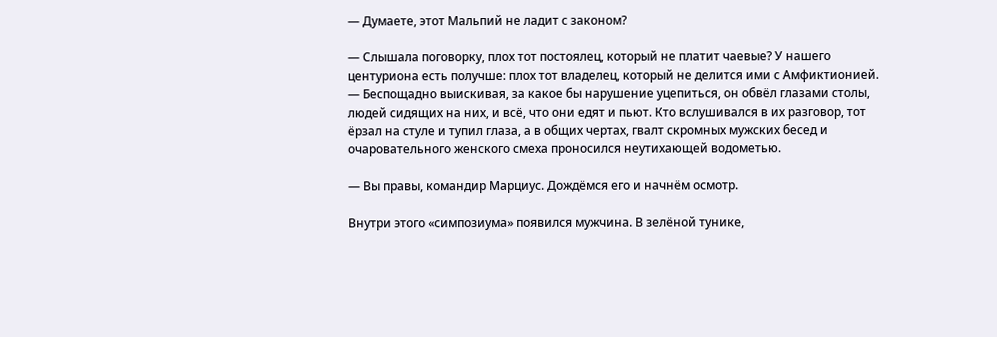— Думаете, этот Мальпий не ладит с законом?

— Слышала поговорку, плох тот постоялец, который не платит чаевые? У нашего центуриона есть получше: плох тот владелец, который не делится ими с Амфиктионией. — Беспощадно выискивая, за какое бы нарушение уцепиться, он обвёл глазами столы, людей сидящих на них, и всё, что они едят и пьют. Кто вслушивался в их разговор, тот ёрзал на стуле и тупил глаза, а в общих чертах, гвалт скромных мужских бесед и очаровательного женского смеха проносился неутихающей водометью.

— Вы правы, командир Марциус. Дождёмся его и начнём осмотр.

Внутри этого «симпозиума» появился мужчина. В зелёной тунике,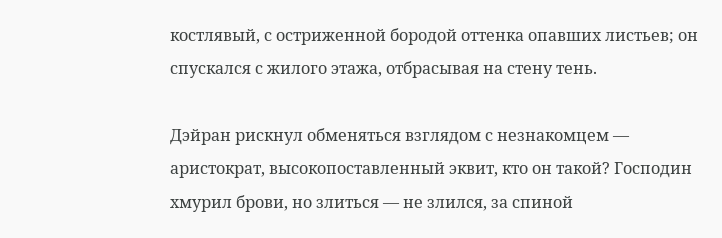костлявый, с остриженной бородой оттенка опавших листьев; он спускался с жилого этажа, отбрасывая на стену тень.

Дэйран рискнул обменяться взглядом с незнакомцем — аристократ, высокопоставленный эквит, кто он такой? Господин хмурил брови, но злиться — не злился, за спиной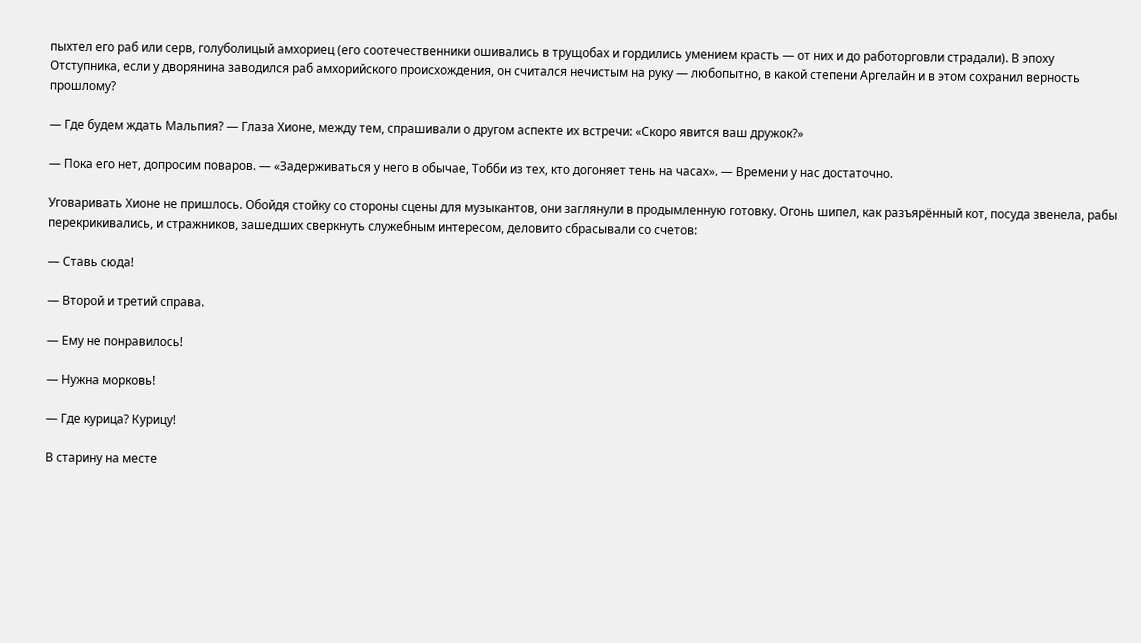пыхтел его раб или серв, голуболицый амхориец (его соотечественники ошивались в трущобах и гордились умением красть — от них и до работорговли страдали). В эпоху Отступника, если у дворянина заводился раб амхорийского происхождения, он считался нечистым на руку — любопытно, в какой степени Аргелайн и в этом сохранил верность прошлому?

— Где будем ждать Мальпия? — Глаза Хионе, между тем, спрашивали о другом аспекте их встречи: «Скоро явится ваш дружок?»

— Пока его нет, допросим поваров. — «Задерживаться у него в обычае, Тобби из тех, кто догоняет тень на часах». — Времени у нас достаточно.

Уговаривать Хионе не пришлось. Обойдя стойку со стороны сцены для музыкантов, они заглянули в продымленную готовку. Огонь шипел, как разъярённый кот, посуда звенела, рабы перекрикивались, и стражников, зашедших сверкнуть служебным интересом, деловито сбрасывали со счетов:

— Ставь сюда!

— Второй и третий справа.

— Ему не понравилось!

— Нужна морковь!

— Где курица? Курицу!

В старину на месте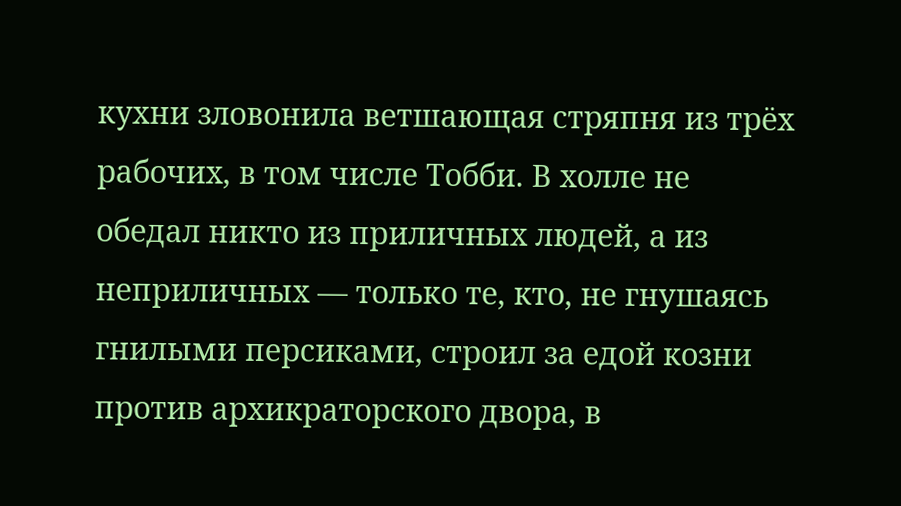кухни зловонила ветшающая стряпня из трёх рабочих, в том числе Тобби. В холле не обедал никто из приличных людей, а из неприличных — только те, кто, не гнушаясь гнилыми персиками, строил за едой козни против архикраторского двора, в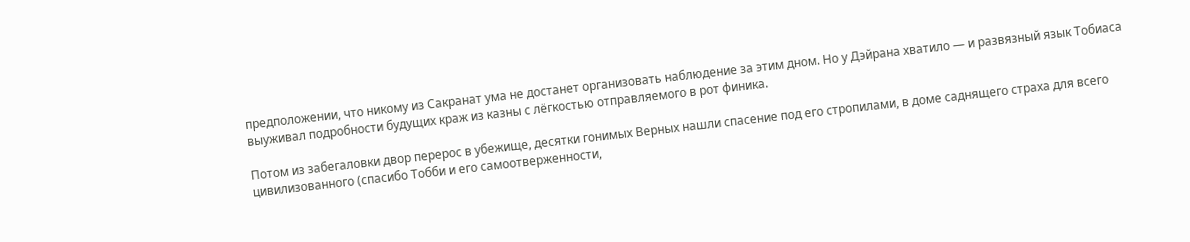предположении, что никому из Сакранат ума не достанет организовать наблюдение за этим дном. Но у Дэйрана хватило — и развязный язык Тобиаса выуживал подробности будущих краж из казны с лёгкостью отправляемого в рот финика.

Потом из забегаловки двор перерос в убежище, десятки гонимых Верных нашли спасение под его стропилами, в доме саднящего страха для всего цивилизованного (спасибо Тобби и его самоотверженности,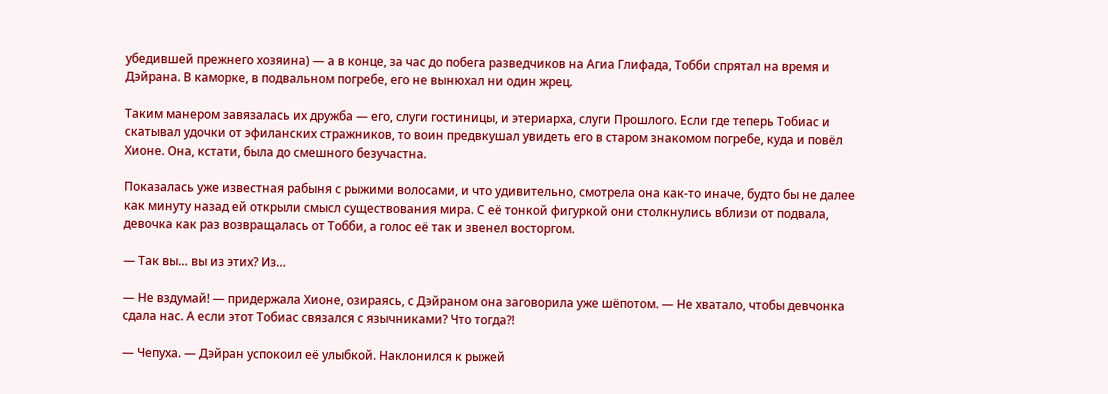убедившей прежнего хозяина) — а в конце, за час до побега разведчиков на Агиа Глифада, Тобби спрятал на время и Дэйрана. В каморке, в подвальном погребе, его не вынюхал ни один жрец.

Таким манером завязалась их дружба — его, слуги гостиницы, и этериарха, слуги Прошлого. Если где теперь Тобиас и скатывал удочки от эфиланских стражников, то воин предвкушал увидеть его в старом знакомом погребе, куда и повёл Хионе. Она, кстати, была до смешного безучастна.

Показалась уже известная рабыня с рыжими волосами, и что удивительно, смотрела она как-то иначе, будто бы не далее как минуту назад ей открыли смысл существования мира. С её тонкой фигуркой они столкнулись вблизи от подвала, девочка как раз возвращалась от Тобби, а голос её так и звенел восторгом.

— Так вы… вы из этих? Из…

— Не вздумай! — придержала Хионе, озираясь, с Дэйраном она заговорила уже шёпотом. — Не хватало, чтобы девчонка сдала нас. А если этот Тобиас связался с язычниками? Что тогда?!

— Чепуха. — Дэйран успокоил её улыбкой. Наклонился к рыжей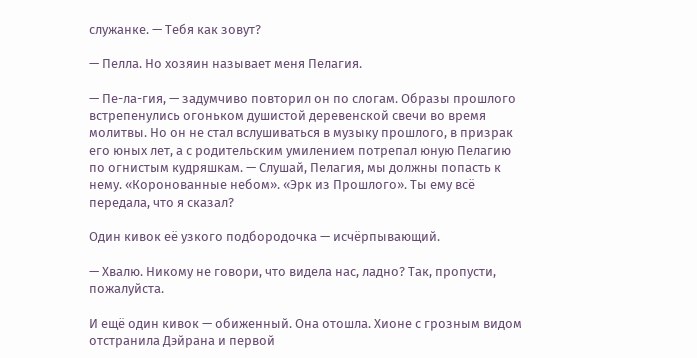служанке. — Тебя как зовут?

— Пелла. Но хозяин называет меня Пелагия.

— Пе-ла-гия, — задумчиво повторил он по слогам. Образы прошлого встрепенулись огоньком душистой деревенской свечи во время молитвы. Но он не стал вслушиваться в музыку прошлого, в призрак его юных лет, а с родительским умилением потрепал юную Пелагию по огнистым кудряшкам. — Слушай, Пелагия, мы должны попасть к нему. «Коронованные небом». «Эрк из Прошлого». Ты ему всё передала, что я сказал?

Один кивок её узкого подбородочка — исчёрпывающий.

— Хвалю. Никому не говори, что видела нас, ладно? Так, пропусти, пожалуйста.

И ещё один кивок — обиженный. Она отошла. Хионе с грозным видом отстранила Дэйрана и первой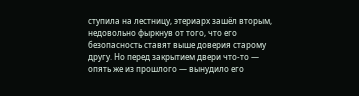ступила на лестницу, этериарх зашёл вторым, недовольно фыркнув от того, что его безопасность ставят выше доверия старому другу. Но перед закрытием двери что-то — опять же из прошлого — вынудило его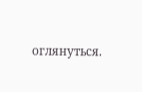оглянуться.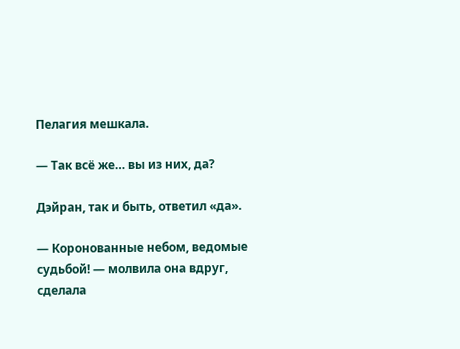Пелагия мешкала.

— Так всё же… вы из них, да?

Дэйран, так и быть, ответил «да».

— Коронованные небом, ведомые судьбой! — молвила она вдруг, сделала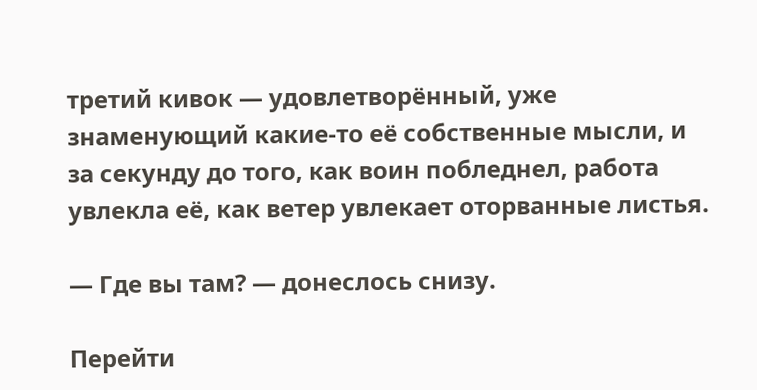третий кивок — удовлетворённый, уже знаменующий какие-то её собственные мысли, и за секунду до того, как воин побледнел, работа увлекла её, как ветер увлекает оторванные листья.

— Где вы там? — донеслось снизу.

Перейти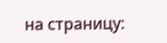на страницу: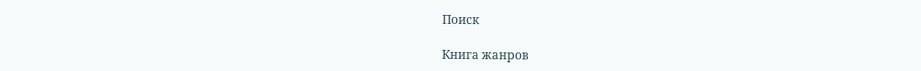Поиск

Книга жанров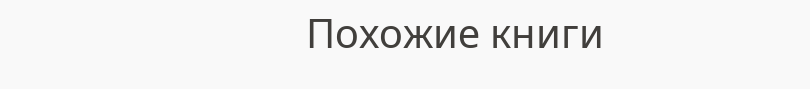Похожие книги